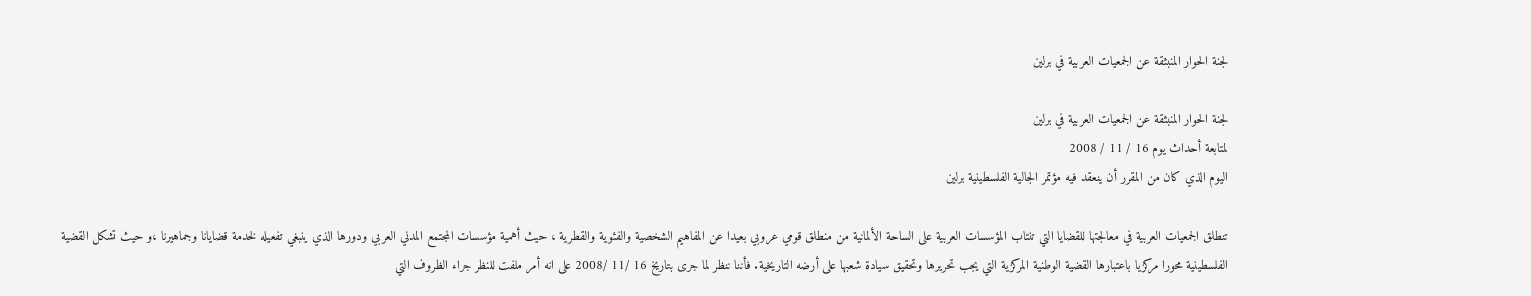لجنة الحوار المنبثقة عن الجمعيات العربية في برلين

لجنة الحوار المنبثقة عن الجمعيات العربية في برلين
لمتابعة أحداث يوم 16 / 11 / 2008
اليوم الذي كان من المقرر أن ينعقد فيه مؤتمر الجالية الفلسطينية برلين

تنطلق الجمعيات العربية في معالجتها للقضايا التي تنتاب المؤسسات العربية على الساحة الألمانية من منطلق قومي عروبي بعيدا عن المفاهيم الشخصية والفئوية والقطرية ، حيث أهمية مؤسسات المجتمع المدني العربي ودورها الذي ينبغي تفعيله لخدمة قضايانا وجماهيرنا ،و حيث تشكل القضية الفلسطينية محورا مركزيا باعتبارها القضية الوطنية المركزية التي يجب تحريرها وتحقيق سيادة شعبها على أرضه التاريخية. فأننا ننظر لما جرى بتاريخ 16 /11 /2008 على انه أمر ملفت للنظر جراء الظروف التي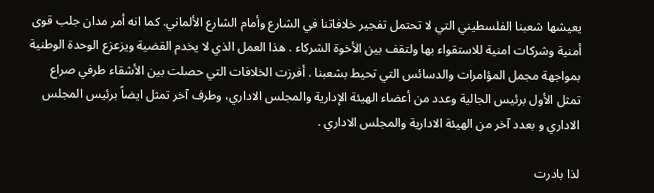يعيشها شعبنا الفلسطيني التي لا تحتمل تفجير خلافاتنا في الشارع وأمام الشارع الألماني. كما انه أمر مدان جلب قوى أمنية وشركات امنية للاستقواء بها ولتقف بين الأخوة الشركاء . هذا العمل الذي لا يخدم القضية ويزعزع الوحدة الوطنية بمواجهة مجمل المؤامرات والدسائس التي تحيط بشعبنا . أفرزت الخلافات التي حصلت بين الأشقاء طرفي صراع تمثل الأول برئيس الجالية وعدد من أعضاء الهيئة الإدارية والمجلس الاداري، وطرف آخر تمثل ايضاً برئيس المجلس الاداري و بعدد آخر من الهيئة الادارية والمجلس الاداري .

لذا بادرت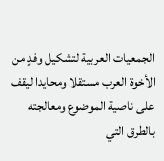الجمعيات العربية لتشكيل وفدٍ من الأخوة العرب مستقلا ومحايدا ليقف على ناصية الموضوع ومعالجته بالطرق التي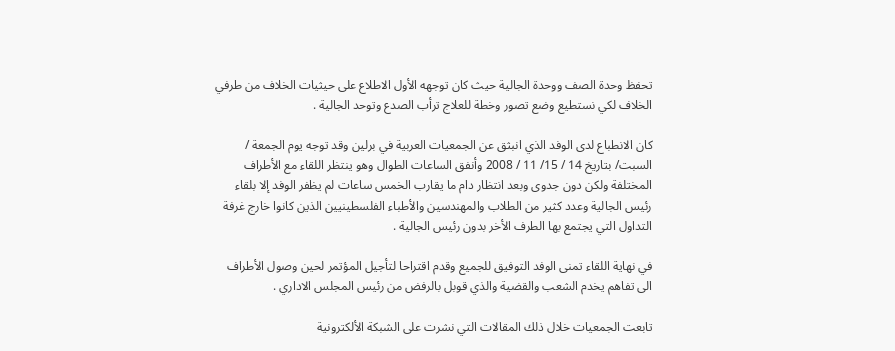تحفظ وحدة الصف ووحدة الجالية حيث كان توجهه الأول الاطلاع على حيثيات الخلاف من طرفي الخلاف لكي نستطيع وضع تصور وخطة للعلاج ترأب الصدع وتوحد الجالية .

كان الانطباع لدى الوفد الذي انبثق عن الجمعيات العربية في برلين وقد توجه يوم الجمعة / السبت/ بتاريخ 14 / 15/ 11 / 2008 وأنفق الساعات الطوال وهو ينتظر اللقاء مع الأطراف المختلفة ولكن دون جدوى وبعد انتظار دام ما يقارب الخمس ساعات لم يظفر الوفد إلا بلقاء رئيس الجالية وعدد كثير من الطلاب والمهندسين والأطباء الفلسطينيين الذين كانوا خارج غرفة التداول التي يجتمع بها الطرف الأخر بدون رئيس الجالية .

في نهاية اللقاء تمنى الوفد التوفيق للجميع وقدم اقتراحا لتأجيل المؤتمر لحين وصول الأطراف الى تفاهم يخدم الشعب والقضية والذي قوبل بالرفض من رئيس المجلس الاداري .

تابعت الجمعيات خلال ذلك المقالات التي نشرت على الشبكة الألكترونية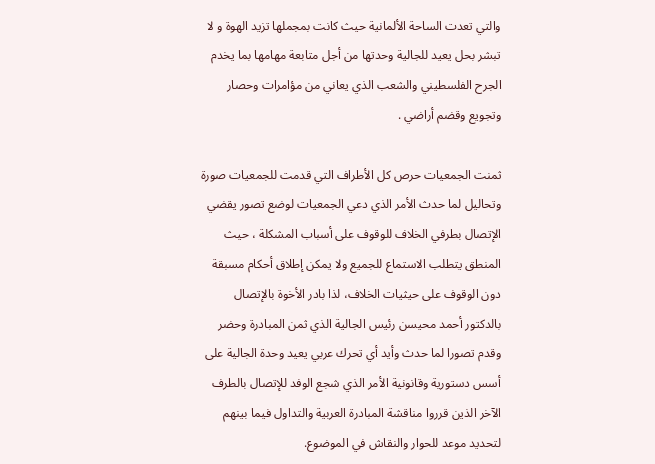والتي تعدت الساحة الألمانية حيث كانت بمجملها تزيد الهوة و لا تبشر بحل يعيد للجالية وحدتها من أجل متابعة مهامها بما يخدم الجرح الفلسطيني والشعب الذي يعاني من مؤامرات وحصار وتجويع وقضم أراضي .

ثمنت الجمعيات حرص كل الأطراف التي قدمت للجمعيات صورة وتحاليل لما حدث الأمر الذي دعي الجمعيات لوضع تصور يقضي الإتصال بطرفي الخلاف للوقوف على أسباب المشكلة ، حيث المنطق يتطلب الاستماع للجميع ولا يمكن إطلاق أحكام مسبقة دون الوقوف على حيثيات الخلاف، لذا بادر الأخوة بالإتصال بالدكتور أحمد محيسن رئيس الجالية الذي ثمن المبادرة وحضر وقدم تصورا لما حدث وأيد أي تحرك عربي يعيد وحدة الجالية على أسس دستورية وقانونية الأمر الذي شجع الوفد للإتصال بالطرف الآخر الذين قرروا مناقشة المبادرة العربية والتداول فيما بينهم لتحديد موعد للحوار والنقاش في الموضوع.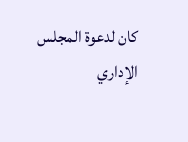كان لدعوة المجلس الإداري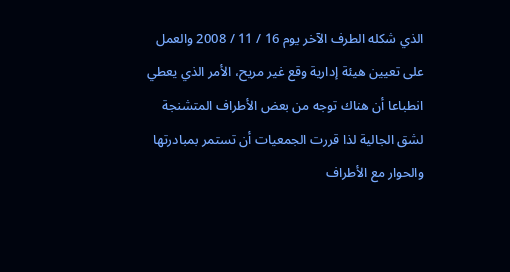الذي شكله الطرف الآخر يوم 16 / 11 / 2008 والعمل على تعيين هيئة إدارية وقع غير مريح، الأمر الذي يعطي انطباعا أن هناك توجه من بعض الأطراف المتشنجة لشق الجالية لذا قررت الجمعيات أن تستمر بمبادرتها والحوار مع الأطراف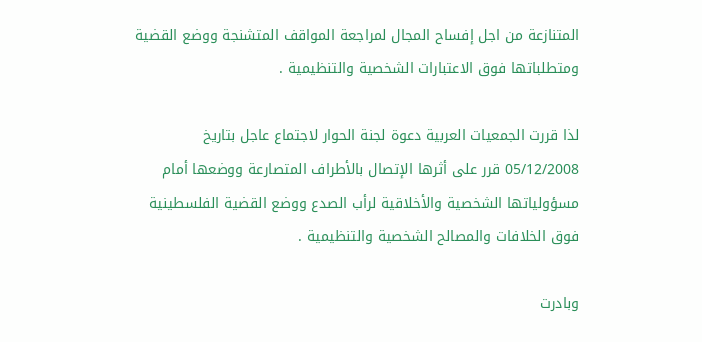المتنازعة من اجل إفساح المجال لمراجعة المواقف المتشنجة ووضع القضية ومتطلباتها فوق الاعتبارات الشخصية والتنظيمية .

لذا قررت الجمعيات العربية دعوة لجنة الحوار لاجتماع عاجل بتاريخ 05/12/2008 قرر على أثرها الإتصال بالأطراف المتصارعة ووضعها أمام مسؤولياتها الشخصية والأخلاقية لرأب الصدع ووضع القضية الفلسطينية فوق الخلافات والمصالح الشخصية والتنظيمية .

وبادرت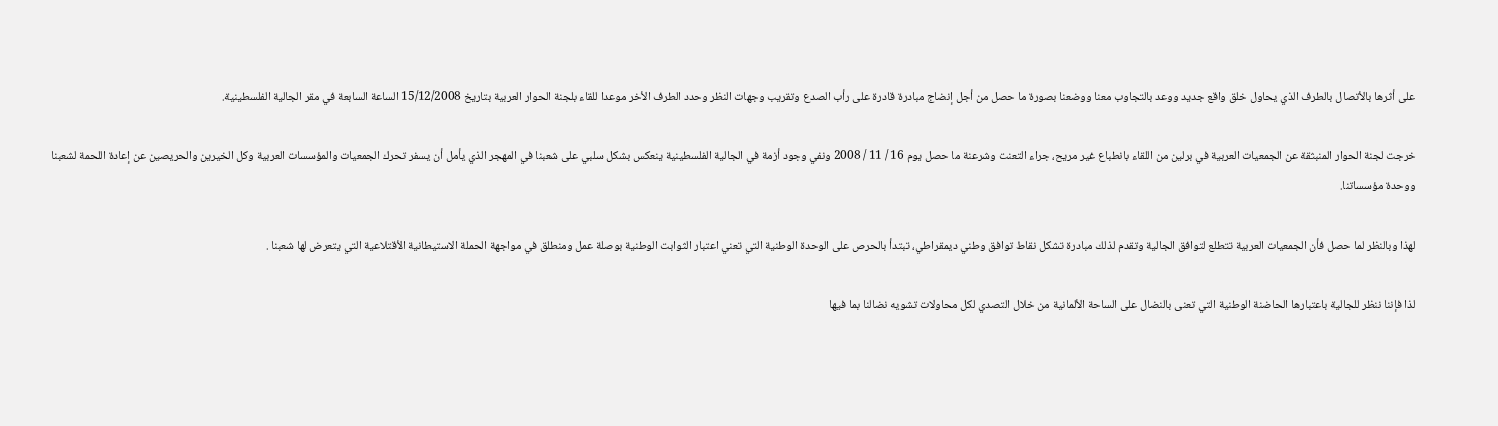على أثرها بالأتصال بالطرف الذي يحاول خلق واقع جديد ووعد بالتجاوب معنا ووضعنا بصورة ما حصل من أجل إنضاج مبادرة قادرة على رأب الصدع وتقريب وجهات النظر وحدد الطرف الأخر موعدا للقاء بلجنة الحوار العربية بتاريخ 15/12/2008 الساعة السابعة في مقر الجالية الفلسطينية.

خرجت لجنة الحوار المنبثقة عن الجمعيات العربية في برلين من اللقاء بانطباع غير مريح، جراء التعنت وشرعنة ما حصل يوم 16 / 11 / 2008 ونفي وجود أزمة في الجالية الفلسطينية ينعكس بشكل سلبي على شعبنا في المهجر الذي يأمل أن يسفر تحرك الجمعيات والمؤسسات العربية وكل الخيرين والحريصين عن إعادة اللحمة لشعبنا ووحدة مؤسساتنا.

لهذا وبالنظر لما حصل فأن الجمعيات العربية تتطلع لتوافق الجالية وتقدم لذلك مبادرة تشكل نقاط توافق وطني ديمقراطي، تبتدأ بالحرص على الوحدة الوطنية التي تعني اعتبار الثوابت الوطنية بوصلة عمل ومنطلق في مواجهة الحملة الاستيطانية الأقتلاعية التي يتعرض لها شعبنا .

لذا فإننا ننظر للجالية باعتبارها الحاضنة الوطنية التي تعنى بالنضال على الساحة الألمانية من خلال التصدي لكل محاولات تشويه نضالنا بما فيها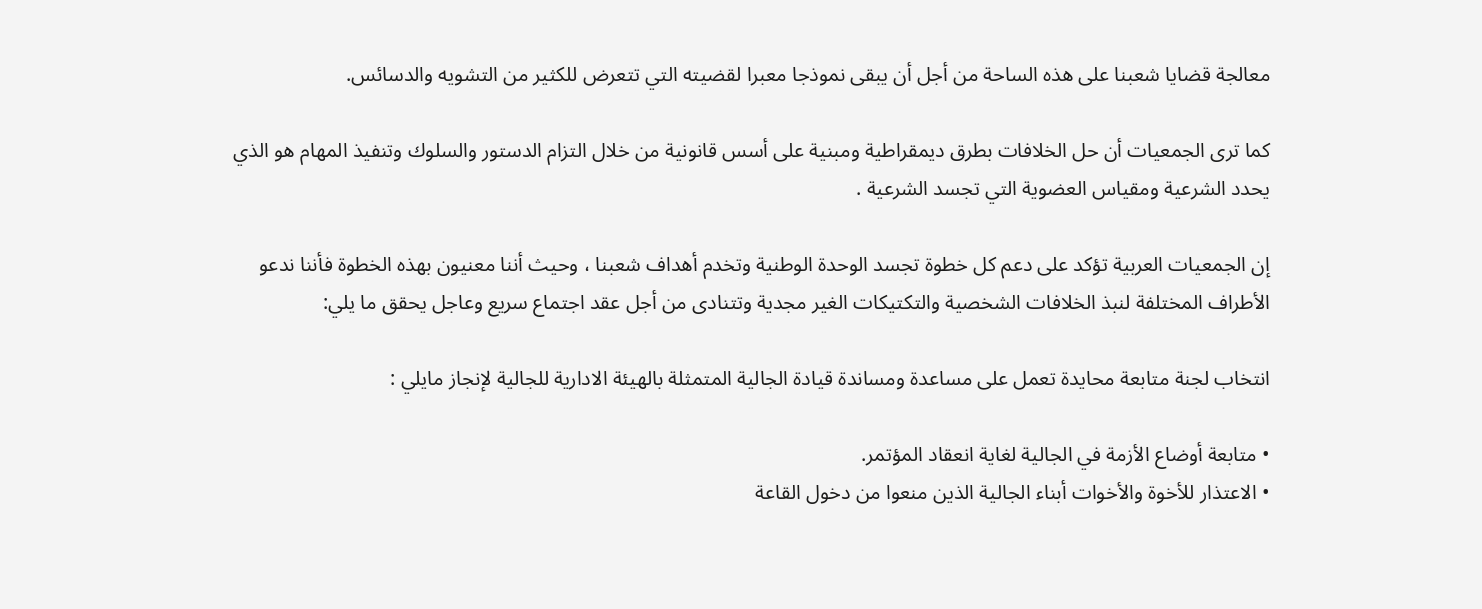معالجة قضايا شعبنا على هذه الساحة من أجل أن يبقى نموذجا معبرا لقضيته التي تتعرض للكثير من التشويه والدسائس.

كما ترى الجمعيات أن حل الخلافات بطرق ديمقراطية ومبنية على أسس قانونية من خلال التزام الدستور والسلوك وتنفيذ المهام هو الذي يحدد الشرعية ومقياس العضوية التي تجسد الشرعية .

إن الجمعيات العربية تؤكد على دعم كل خطوة تجسد الوحدة الوطنية وتخدم أهداف شعبنا ، وحيث أننا معنيون بهذه الخطوة فأننا ندعو الأطراف المختلفة لنبذ الخلافات الشخصية والتكتيكات الغير مجدية وتتنادى من أجل عقد اجتماع سريع وعاجل يحقق ما يلي:

انتخاب لجنة متابعة محايدة تعمل على مساعدة ومساندة قيادة الجالية المتمثلة بالهيئة الادارية للجالية لإنجاز مايلي :

• متابعة أوضاع الأزمة في الجالية لغاية انعقاد المؤتمر.
• الاعتذار للأخوة والأخوات أبناء الجالية الذين منعوا من دخول القاعة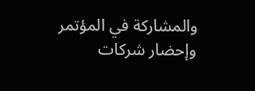والمشاركة في المؤتمر وإحضار شركات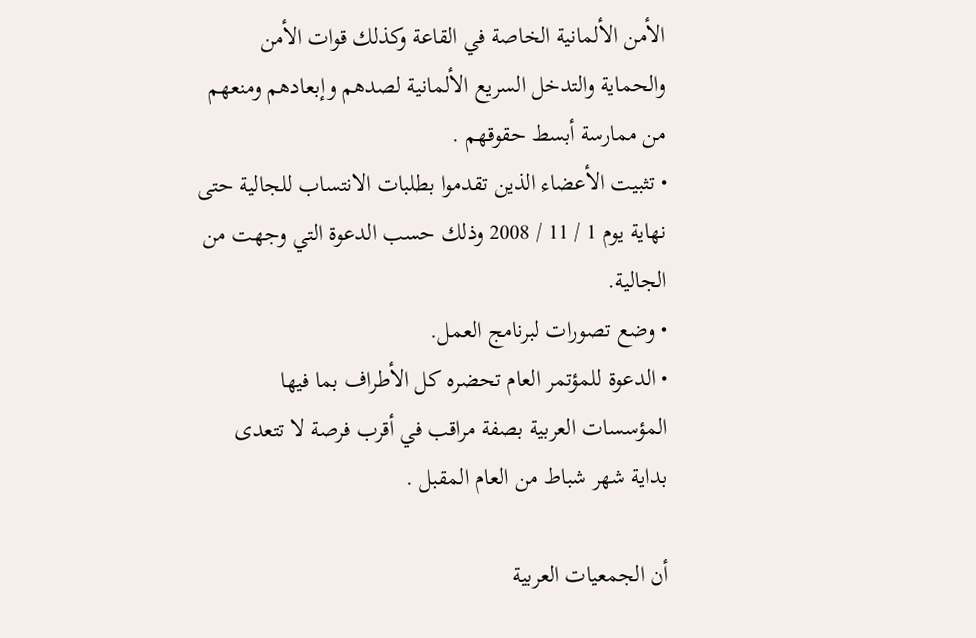الأمن الألمانية الخاصة في القاعة وكذلك قوات الأمن والحماية والتدخل السريع الألمانية لصدهم وإبعادهم ومنعهم من ممارسة أبسط حقوقهم .
• تثبيت الأعضاء الذين تقدموا بطلبات الانتساب للجالية حتى نهاية يوم 1 / 11 / 2008 وذلك حسب الدعوة التي وجهت من الجالية.
• وضع تصورات لبرنامج العمل.
• الدعوة للمؤتمر العام تحضره كل الأطراف بما فيها المؤسسات العربية بصفة مراقب في أقرب فرصة لا تتعدى بداية شهر شباط من العام المقبل .

أن الجمعيات العربية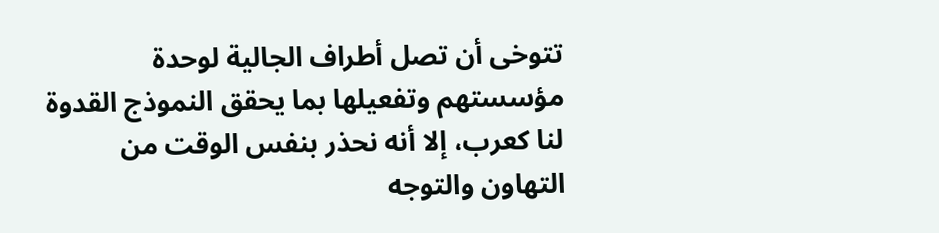تتوخى أن تصل أطراف الجالية لوحدة مؤسستهم وتفعيلها بما يحقق النموذج القدوة لنا كعرب، إلا أنه نحذر بنفس الوقت من التهاون والتوجه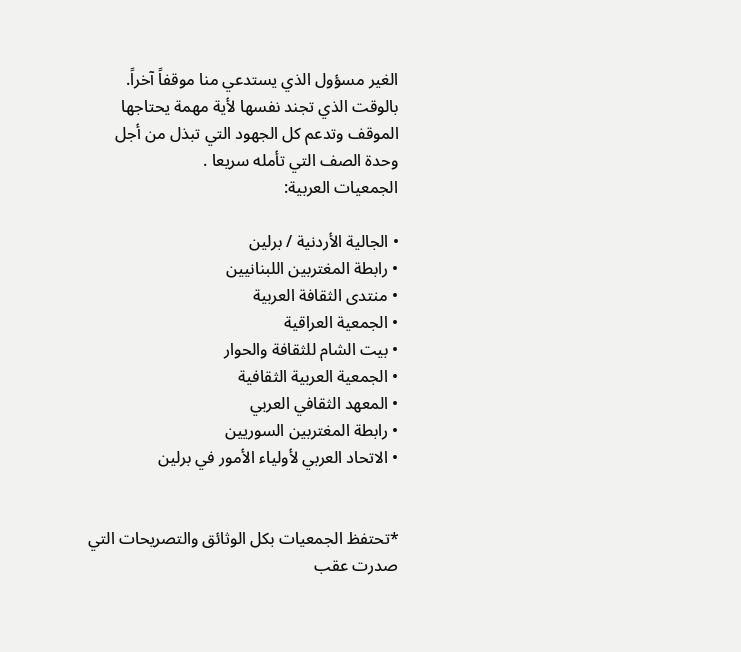الغير مسؤول الذي يستدعي منا موقفاً آخراً.
بالوقت الذي تجند نفسها لأية مهمة يحتاجها الموقف وتدعم كل الجهود التي تبذل من أجل وحدة الصف التي تأمله سريعا .
الجمعيات العربية:

• الجالية الأردنية / برلين
• رابطة المغتربين اللبنانيين
• منتدى الثقافة العربية
• الجمعية العراقية
• بيت الشام للثقافة والحوار
• الجمعية العربية الثقافية
• المعهد الثقافي العربي
• رابطة المغتربين السوريين
• الاتحاد العربي لأولياء الأمور في برلين


*تحتفظ الجمعيات بكل الوثائق والتصريحات التي صدرت عقب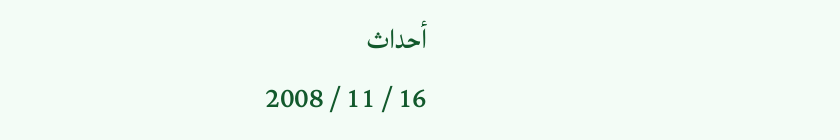أحداث
16 / 11 / 2008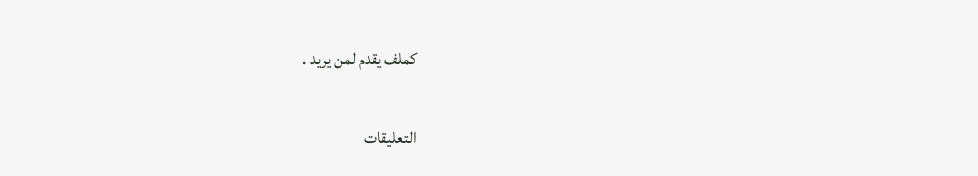كملف يقدم لمن يريد .

التعليقات